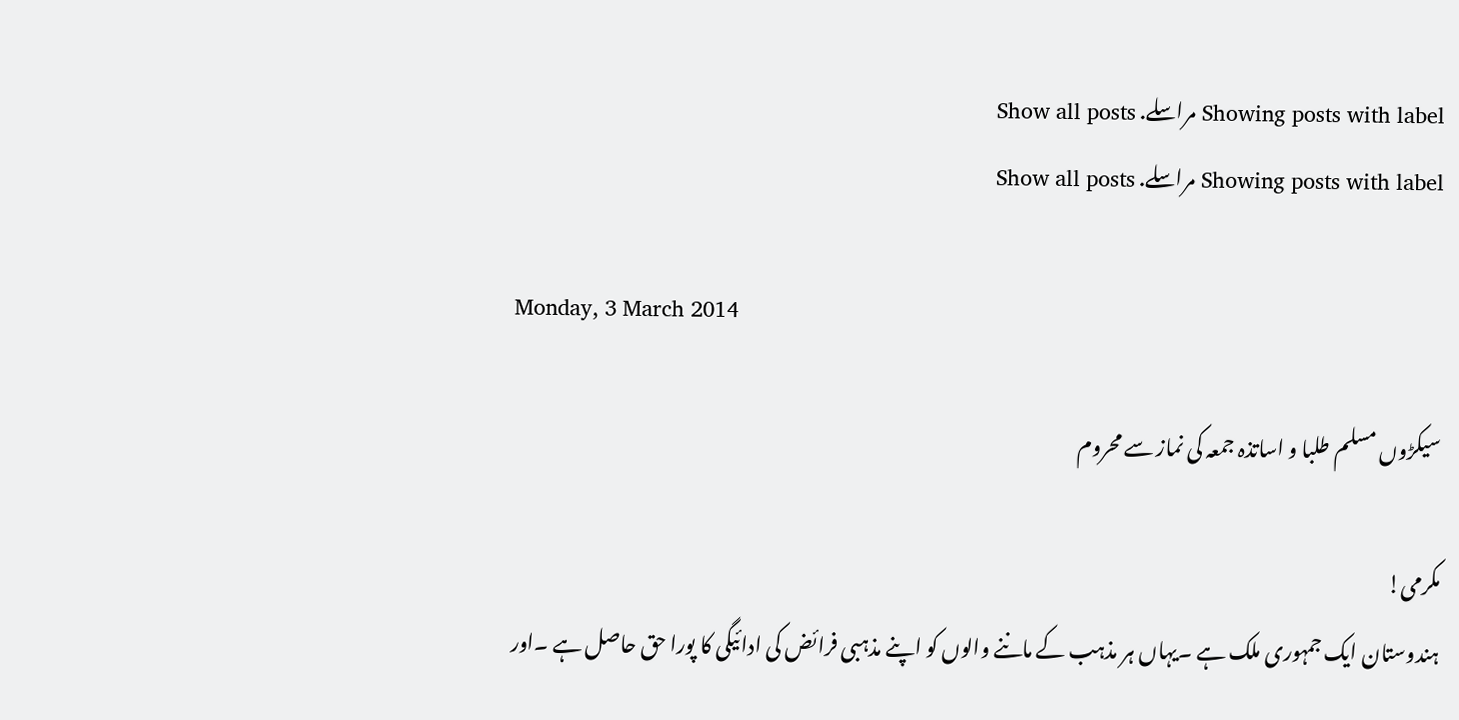Showing posts with label مراسلے. Show all posts
Showing posts with label مراسلے. Show all posts

Monday, 3 March 2014

سیکڑوں مسلم طلبا و اساتذہ جمعہ کی نماز سے محروم

مکرمی!
ہندوستان ایک جمہوری ملک ہے ۔یہاں ہر مذہب کے ماننے والوں کو اپنے مذہبی فرائض کی ادائیگی کا پورا حق حاصل ہے ۔اور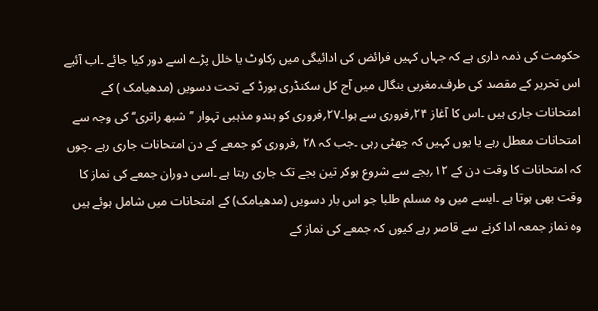حکومت کی ذمہ داری ہے کہ جہاں کہیں فرائض کی ادائیگی میں رکاوٹ یا خلل پڑے اسے دور کیا جائے ۔اب آئیے اس تحریر کے مقصد کی طرف۔مغربی بنگال میں آج کل سکنڈری بورڈ کے تحت دسویں (مدھیامک ) کے امتحانات جاری ہیں ۔اس کا آغاز ۲۴؍فروری سے ہوا۔۲۷؍فروری کو ہندو مذہبی تہوار ’’شبھ راتری‘‘ کی وجہ سے امتحانات معطل رہے یا یوں کہیں کہ چھٹی رہی ۔جب کہ ۲۸ ؍فروری کو جمعے کے دن امتحانات جاری رہے ۔چوں کہ امتحانات کا وقت دن کے ۱۲؍بجے سے شروع ہوکر تین بجے تک جاری رہتا ہے ۔اسی دوران جمعے کی نماز کا وقت بھی ہوتا ہے ۔ایسے میں وہ مسلم طلبا جو اس بار دسویں (مدھیامک) کے امتحانات میں شامل ہوئے ہیں وہ نماز جمعہ ادا کرنے سے قاصر رہے کیوں کہ جمعے کی نماز کے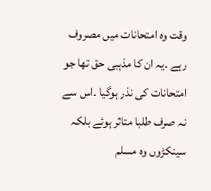وقت وہ امتحانات میں مصروف رہے ۔یہ ان کا مذہبی حق تھا جو امتحانات کی نذر ہوگیا ۔اس سے نہ صرف طلبا متاثر ہوئے بلکہ سینکڑوں وہ مسلم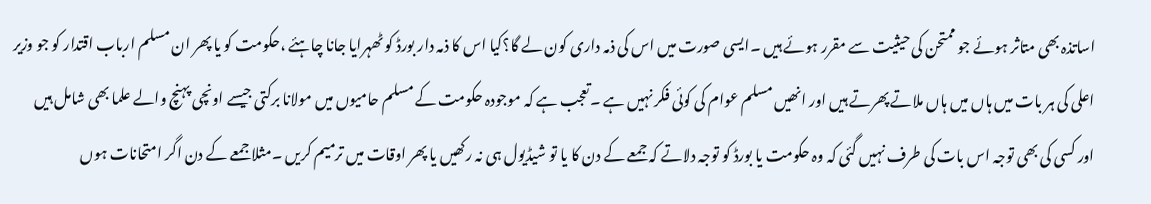اساتذہ بھی متاثر ہوئے جو ممتحن کی حیثیت سے مقرر ہوئے ہیں ۔ایسی صورت میں اس کی ذمہ داری کون لے گا؟کیا اس کا ذمہ دار بورڈ کو ٹھہرایا جانا چاہئے ،حکومت کو یا پھر ان مسلم ارباب اقتدار کو جو وزیر اعلی کی ہر بات میں ہاں میں ہاں ملاتے پھرتے ہیں اور انھیں مسلم عوام کی کوئی فکر نہیں ہے ۔تعجب ہے کہ موجودہ حکومت کے مسلم حامیوں میں مولانا برکتی جیسے اونچی پہنچ والے علما بھی شامل ہیں اور کسی کی بھی توجہ اس بات کی طرف نہیں گئی کہ وہ حکومت یا بورڈ کو توجہ دلاتے کہ جمعے کے دن کا یا تو شیڈیول ہی نہ رکھیں یا پھر اوقات میں ترمیم کریں ۔مثلا جمعے کے دن اگر امتحانات ہوں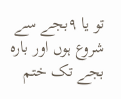تو یا ۹بجے سے شروع ہوں اور بارہ بجے تک ختم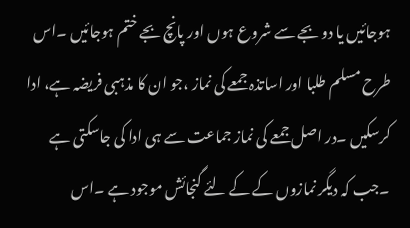ہوجائیں یا دو بجے سے شروع ہوں اور پانچ بجے ختم ہوجائیں ۔اس طرح مسلم طلبا اور اساتذہ جمعے کی نماز ،جو ان کا مذہبی فریضہ ہے، ادا کرسکیں ۔در اصل جمعے کی نماز جماعت سے ہی ادا کی جاسکتی ہے ۔جب کہ دیگر نمازوں کے کے لئے گنجائش موجود ہے ۔اس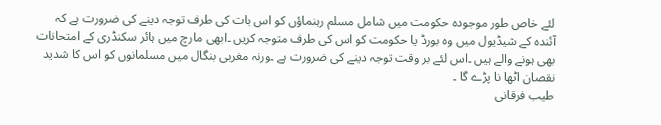لئے خاص طور موجودہ حکومت میں شامل مسلم رہنماؤں کو اس بات کی طرف توجہ دینے کی ضرورت ہے کہ آئندہ کے شیڈیول میں وہ بورڈ یا حکومت کو اس کی طرف متوجہ کریں ۔ابھی مارچ میں ہائر سکنڈری کے امتحانات بھی ہونے والے ہیں ۔اس لئے بر وقت توجہ دینے کی ضرورت ہے ۔ورنہ مغربی بنگال میں مسلمانوں کو اس کا شدید نقصان اٹھا نا پڑے گا ۔
طیب فرقانی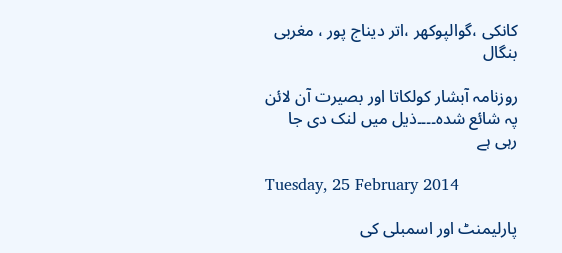کانکی ،گوالپوکھر ،اتر دیناج پور ، مغربی بنگال

روزنامہ آبشار کولکاتا اور بصیرت آن لائن پہ شائع شدہ۔۔۔۔ذیل میں لنک دی جا رہی ہے

Tuesday, 25 February 2014

پارلیمنٹ اور اسمبلی کی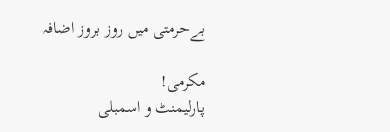بےحرمتی میں روز بروز اضافہ

مکرمی!
پارلیمنٹ و اسمبلی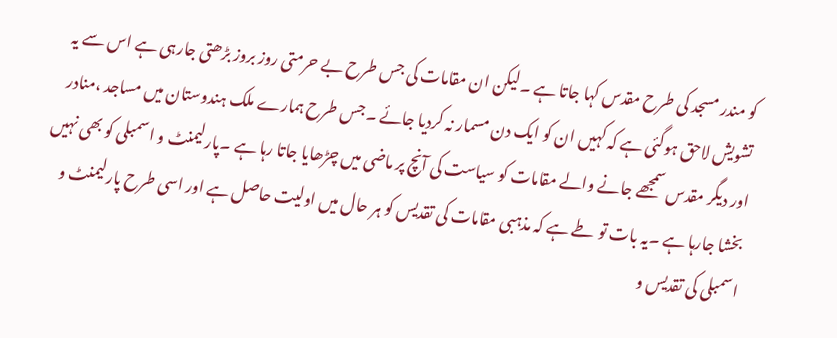کو مندر مسجد کی طرح مقدس کہا جاتا ہے ۔لیکن ان مقامات کی جس طرح بے حرمتی روز بروز بڑھتی جارہی ہے اس سے یہ تشویش لاحق ہوگئی ہے کہ کہیں ان کو ایک دن مسمار نہ کردیا جائے ۔جس طرح ہمارے ملک ہندوستان میں مساجد ،منادر اور دیگر مقدس سمجھے جانے والے مقامات کو سیاست کی آنچ پر ماضی میں چڑھایا جاتا رہا ہے ۔پارلیمنٹ و اسمبلی کو بھی نہیں بخشا جارہا ہے ۔یہ بات تو طے ہے کہ مذہبی مقامات کی تقدیس کو ہر حال میں اولیت حاصل ہے اور اسی طرح پارلیمنٹ و اسمبلی کی تقدیس و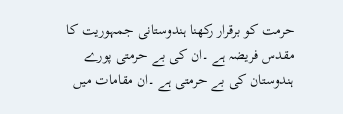حرمت کو برقرار رکھنا ہندوستانی جمہوریت کا مقدس فریضہ ہے ۔ان کی بے حرمتی پورے ہندوستان کی بے حرمتی ہے ۔ان مقامات میں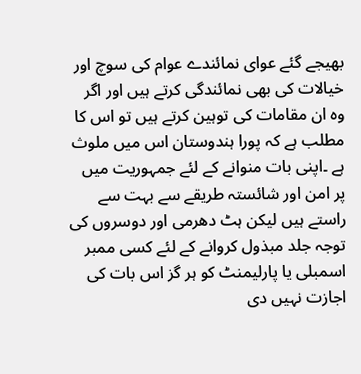بھیجے گئے عوای نمائندے عوام کی سوچ اور خیالات کی بھی نمائندگی کرتے ہیں اور اگر وہ ان مقامات کی توہین کرتے ہیں تو اس کا مطلب ہے کہ پورا ہندوستان اس میں ملوث ہے ۔اپنی بات منوانے کے لئے جمہوریت میں پر امن اور شائستہ طریقے سے بہت سے راستے ہیں لیکن ہٹ دھرمی اور دوسروں کی توجہ جلد مبذول کروانے کے لئے کسی ممبر اسمبلی یا پارلیمنٹ کو ہر گز اس بات کی اجازت نہیں دی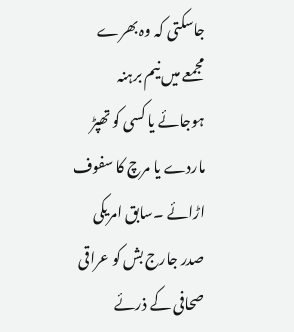جاسکتی کہ وہ بھرے مجمعے میں نیم برہنہ ہوجائے یا کسی کو تھپڑ ماردے یا مرچ کا سفوف اڑائے ۔سابق امریکی صدر جارج بش کو عراقی صحافی کے ذرئے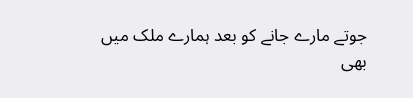جوتے مارے جانے کو بعد ہمارے ملک میں بھی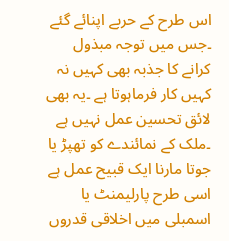اس طرح کے حربے اپنائے گئے ۔جس میں توجہ مبذول کرانے کا جذبہ بھی کہیں نہ کہیں کار فرماہوتا ہے ۔یہ بھی لائق تحسین عمل نہیں ہے ۔ملک کے نمائندے کو تھپڑ یا جوتا مارنا ایک قبیح عمل ہے اسی طرح پارلیمنٹ یا اسمبلی میں اخلاقی قدروں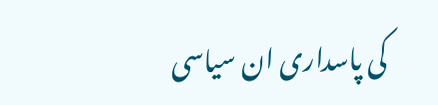کی پاسداری ان سیاسی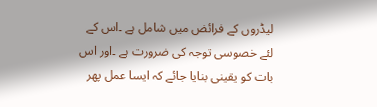لیڈروں کے فرائض میں شامل ہے ۔اس کے لئے خصوسی توجہ کی ضرورت ہے ۔اور اس بات کو یقینی بنایا جائے کہ ایسا عمل پھر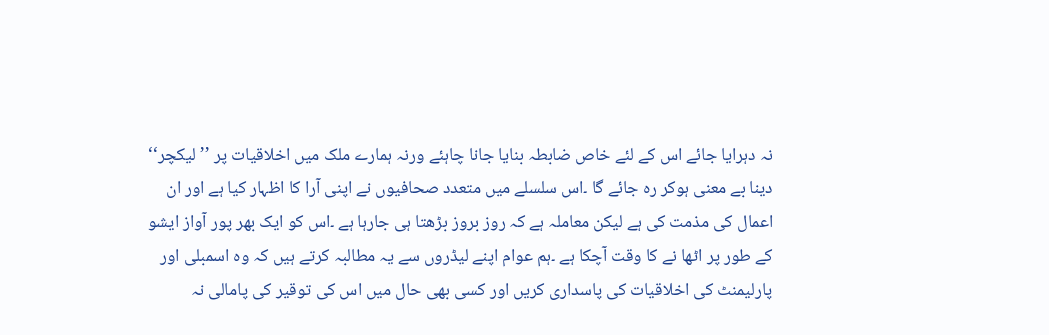نہ دہرایا جائے اس کے لئے خاص ضابطہ بنایا جانا چاہئے ورنہ ہمارے ملک میں اخلاقیات پر ’’لیکچر‘‘ دینا بے معنی ہوکر رہ جائے گا ۔اس سلسلے میں متعدد صحافیوں نے اپنی آرا کا اظہار کیا ہے اور ان اعمال کی مذمت کی ہے لیکن معاملہ ہے کہ روز بروز بڑھتا ہی جارہا ہے ۔اس کو ایک بھر پور آواز ایشو کے طور پر اٹھا نے کا وقت آچکا ہے ۔ہم عوام اپنے لیڈروں سے یہ مطالبہ کرتے ہیں کہ وہ اسمبلی اور پارلیمنٹ کی اخلاقیات کی پاسداری کریں اور کسی بھی حال میں اس کی توقیر کی پامالی نہ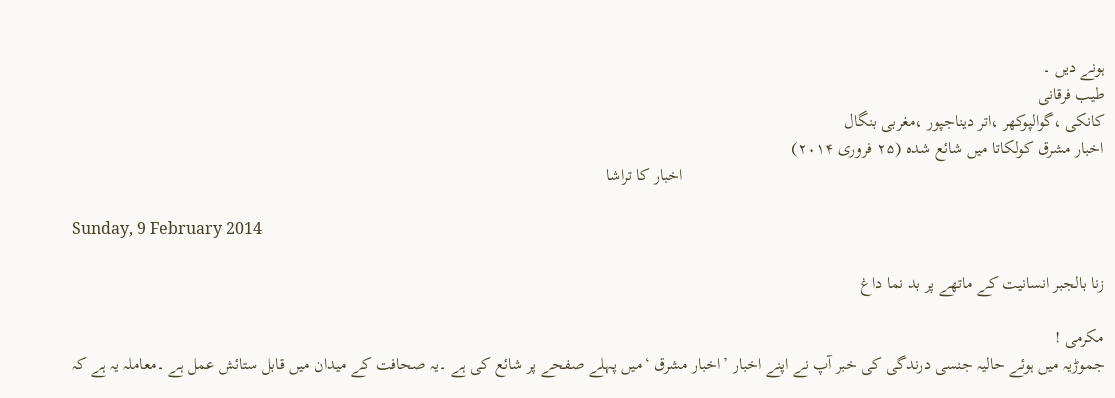ہونے دیں ۔
طیب فرقانی
کانکی ،گوالپوکھر ،اتر دیناجپور ،مغربی بنگال
اخبار مشرق کولکاتا میں شائع شدہ (۲۵ فروری ۲۰۱۴)
                                                                                                  اخبار کا تراشا

Sunday, 9 February 2014

زنا بالجبر انسانیت کے ماتھے پر بد نما داغ

مکرمی !
جموڑیہ میں ہوئے حالیہ جنسی درندگی کی خبر آپ نے اپنے اخبار ’اخبار مشرق ‘میں پہلے صفحے پر شائع کی ہے ۔یہ صحافت کے میدان میں قابل ستائش عمل ہے ۔معاملہ یہ ہے کہ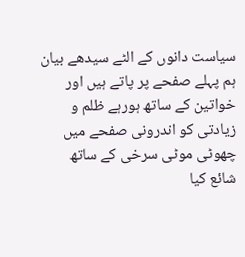سیاست دانوں کے الٹے سیدھے بیان ہم پہلے صفحے پر پاتے ہیں اور خواتین کے ساتھ ہورہے ظلم و زیادتی کو اندرونی صفحے میں چھوٹی موٹی سرخی کے ساتھ شائع کیا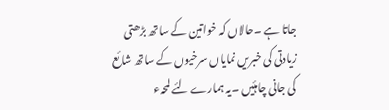جاتا ہے ۔حالاں کہ خواتین کے ساتھ بڑھتی زیادتی کی خبریں نمایاں سرخیوں کے ساتھ شائع کی جانی چاہئیں ۔یہ ہمارے لئے لمحہء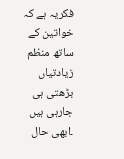فکریہ ہے کہ خواتین کے ساتھ منظم زیادتیاں بڑھتی ہی جارہی ہیں ۔ابھی حال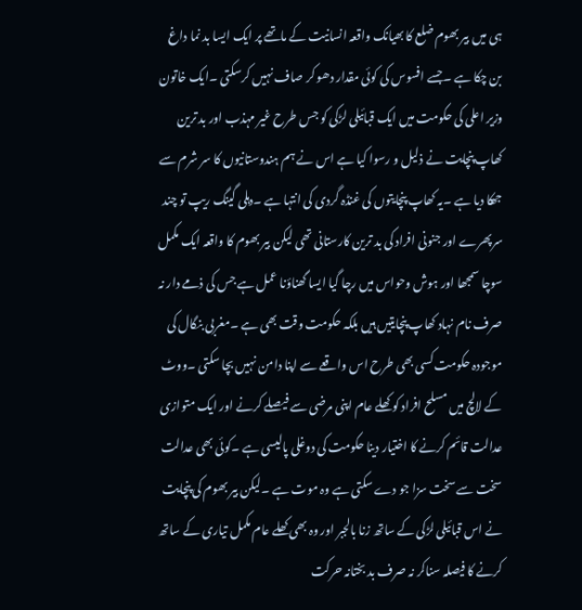ہی میں بیر بھوم ضلع کا بھیانک واقعہ انسانیت کے ماتھے پر ایک ایسا بد نما داغ بن چکا ہے ۔جسے افسوس کی کوئی مقدار دھو کر صاف نہیں کرسکتی ۔ایک خاتون وزیر اعلی کی حکومت میں ایک قبائیلی لڑکی کو جس طرح غیر مہذب اور بد ترین کھاپ پنچایت نے ذلیل و رسوا کیا ہے اس نے ہم ہندوستانیوں کا سر شرم سے جھکا دیا ہے ۔یہ کھاپ پنچایتوں کی غنڈہ گردی کی انتہا ہے ۔دہلی گینگ ریپ تو چند سرپھرے اور جنونی افراد کی بد ترین کارستانی تھی لیکن بیر بھوم کا واقعہ ایک مکمل سوچا سمجھا اور ہوش وحواس میں رچا گیا ایسا گھناؤنا عمل ہے جس کی ذمے دار نہ صرف نام نہاد کھاپ پنچایتیں ہیں بلکہ حکومت وقت بھی ہے ۔مغربی بنگال کی موجودہ حکومت کسی بھی طرح اس واقعے سے اپنا دامن نہیں بچا سکتی ۔ووٹ کے لالچ میں مسلح افراد کو کھلے عام اپنی مرضی سے فیصلے کرنے اور ایک متوازی عدالت قائم کرنے کا اختیار دینا حکومت کی دوغلی پالیسی ہے ۔کوئی بھی عدالت سخت سے سخت سزا جو دے سکتی ہے وہ موت ہے ۔لیکن بیر بھوم کی پنچایت نے اس قبائیلی لڑکی کے ساتھ زنا بالجبر اور وہ بھی کھلے عام مکمل تیاری کے ساتھ کرنے کا فیصلہ سناکر نہ صرف بد بختانہ حرکت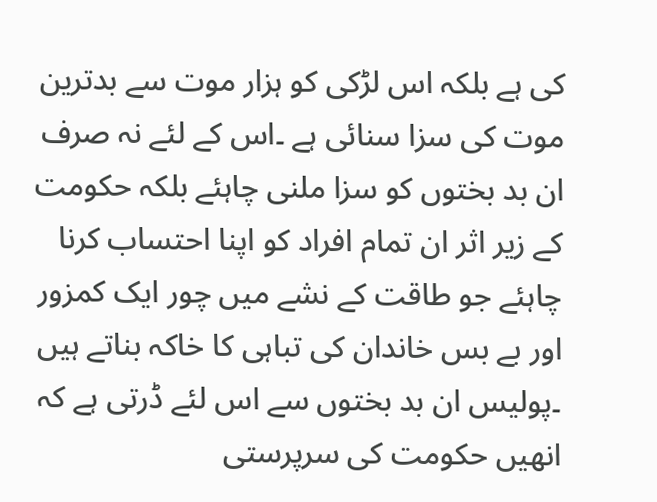کی ہے بلکہ اس لڑکی کو ہزار موت سے بدترین موت کی سزا سنائی ہے ۔اس کے لئے نہ صرف ان بد بختوں کو سزا ملنی چاہئے بلکہ حکومت کے زیر اثر ان تمام افراد کو اپنا احتساب کرنا چاہئے جو طاقت کے نشے میں چور ایک کمزور اور بے بس خاندان کی تباہی کا خاکہ بناتے ہیں ۔پولیس ان بد بختوں سے اس لئے ڈرتی ہے کہ انھیں حکومت کی سرپرستی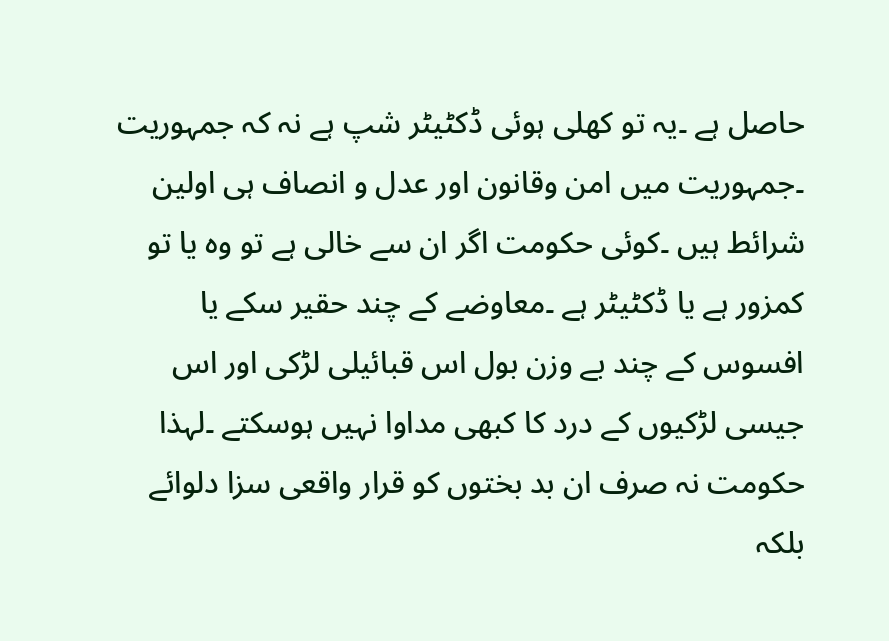حاصل ہے ۔یہ تو کھلی ہوئی ڈکٹیٹر شپ ہے نہ کہ جمہوریت ۔جمہوریت میں امن وقانون اور عدل و انصاف ہی اولین شرائط ہیں ۔کوئی حکومت اگر ان سے خالی ہے تو وہ یا تو کمزور ہے یا ڈکٹیٹر ہے ۔معاوضے کے چند حقیر سکے یا افسوس کے چند بے وزن بول اس قبائیلی لڑکی اور اس جیسی لڑکیوں کے درد کا کبھی مداوا نہیں ہوسکتے ۔لہذا حکومت نہ صرف ان بد بختوں کو قرار واقعی سزا دلوائے بلکہ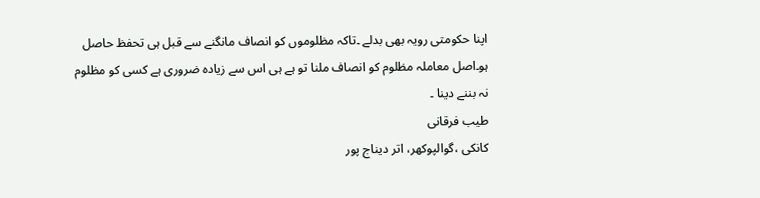اپنا حکومتی رویہ بھی بدلے ۔تاکہ مظلوموں کو انصاف مانگنے سے قبل ہی تحفظ حاصل ہو۔اصل معاملہ مظلوم کو انصاف ملنا تو ہے ہی اس سے زیادہ ضروری ہے کسی کو مظلوم نہ بننے دینا ۔
طیب فرقانی
کانکی ،گوالپوکھر، اتر دیناج پور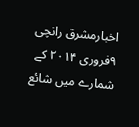اخبارمشرق رانچی ۹فروری ۲۰۱۴ کے شمارے میں شائع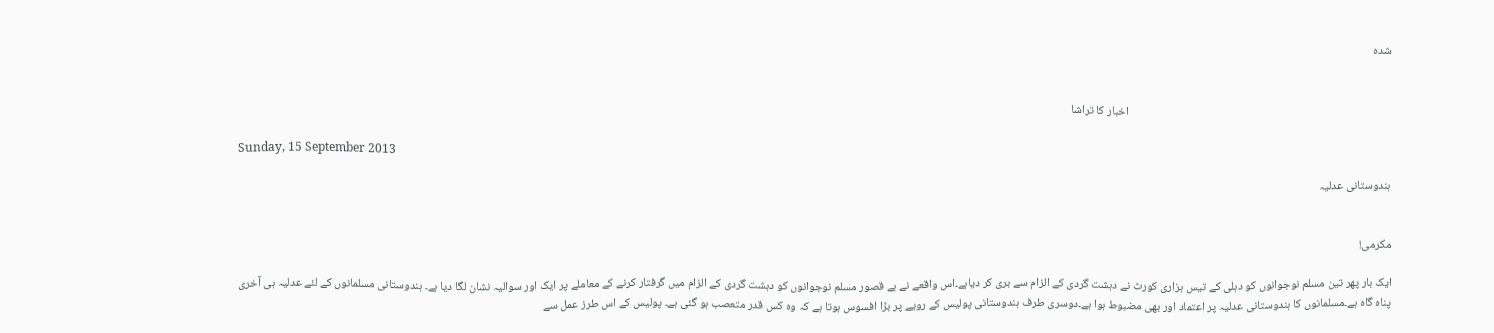شدہ


                                                                                                   اخبار کا تراشا

Sunday, 15 September 2013

ہندوستانی عدلیہ


مکرمی!

ایک بار پھر تین مسلم نوجوانوں کو دہلی کے تیس ہزاری کورٹ نے دہشت گردی کے الزام سے بری کر دیاہے۔اس واقعے نے بے قصور مسلم نوجوانوں کو دہشت گردی کے الزام میں گرفتار کرنے کے معاملے پر ایک اور سوالیہ نشان لگا دیا ہے۔ ہندوستانی مسلمانوں کے لئے عدلیہ ہی آخری پناہ گاہ ہے۔مسلمانوں کا ہندوستانی عدلیہ پر اعتماد اور بھی مضبوط ہوا ہے۔دوسری طرف ہندوستانی پولیس کے رویے پر بڑا افسوس ہوتا ہے کہ وہ کس قدر متعصب ہو گئی ہے۔ پولیس کے اس طرز عمل سے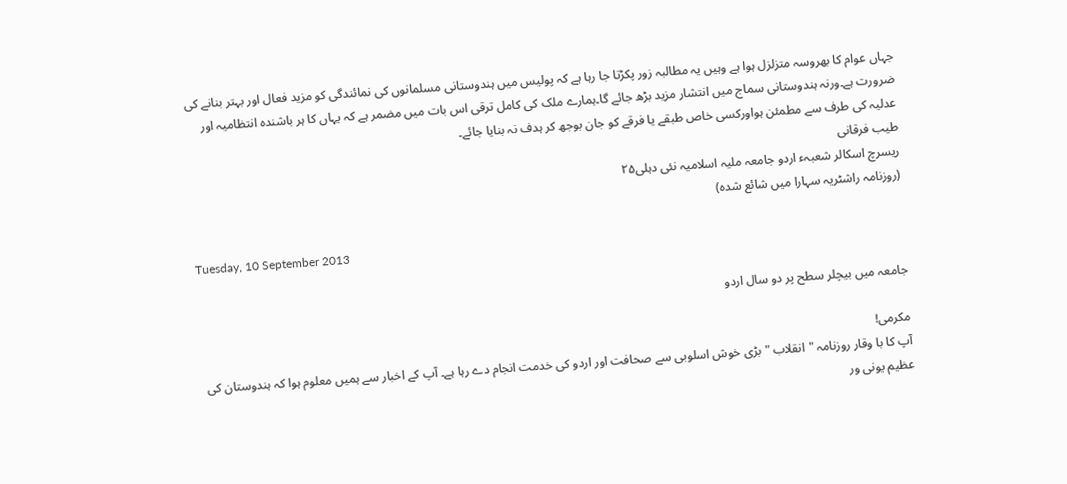جہاں عوام کا بھروسہ متزلزل ہوا ہے وہیں یہ مطالبہ زور پکڑتا جا رہا ہے کہ پولیس میں ہندوستانی مسلمانوں کی نمائندگی کو مزید فعال اور بہتر بنانے کی ضرورت ہے۔ورنہ ہندوستانی سماج میں انتشار مزید بڑھ جائے گا۔ہمارے ملک کی کامل ترقی اس بات میں مضمر ہے کہ یہاں کا ہر باشندہ انتظامیہ اور عدلیہ کی طرف سے مطمئن ہواورکسی خاص طبقے یا فرقے کو جان بوجھ کر ہدف نہ بنایا جائے۔
طیب فرقانی
ریسرچ اسکالر شعبہء اردو جامعہ ملیہ اسلامیہ نئی دہلی۲۵
(روزنامہ راشٹریہ سہارا میں شائع شدہ)

Tuesday, 10 September 2013

جامعہ میں بیچلر سطح پر دو سال اردو

مکرمی!
آپ کا با وقار روزنامہ "انقلاب " بڑی خوش اسلوبی سے صحافت اور اردو کی خدمت انجام دے رہا ہے۔ آپ کے اخبار سے ہمیں معلوم ہوا کہ ہندوستان کی عظیم یونی ور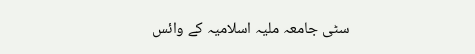سٹی جامعہ ملیہ اسلامیہ کے وائس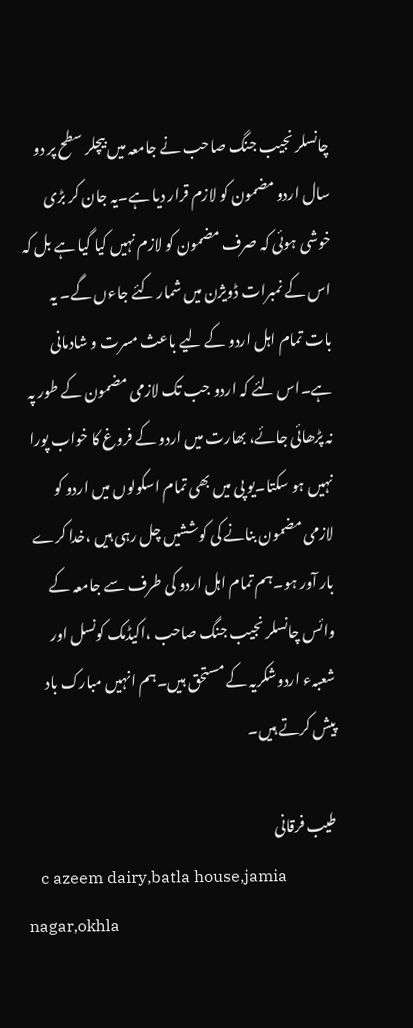چانسلر نجیب جنگ صاحب نے جامعہ میں بیچلر سطح پر دو سال اردو مضمون کو لازم قرار دیا ہے۔یہ جان کر بڑی خوشی ہوئی کہ صرف مضمون کو لازم نہیں کیا گیا ہے بل کہ اس کے نمبرات ڈویژن میں شمار کئے جاءں گے۔ یہ بات تمام اہل اردو کے لیے باعث مسرت و شادمانی ہے۔اس لئے کہ اردو جب تک لازمی مضمون کے طور پہ نہ پڑھائی جائے، بھارت میں اردو کے فروغ کا خواب پورا نہیں ہو سکتا۔یو پی میں بھی تمام اسکولوں میں اردو کو لازمی مضمون بنانے کی کوششیں چل رہی ہیں ،خدا کرے بار آور ہو۔ہم تمام اہل اردو کی طرف سے جامعہ کے وائس چانسلر نجیب جنگ صاحب ،اکیڈمک کونسل اور شعبہء اردوشکریہ کے مستحق ہیں۔ہم انہیں مبارک باد پیش کرتے ہیں۔

طیب فرقانی
   c azeem dairy,batla house,jamia nagar,okhla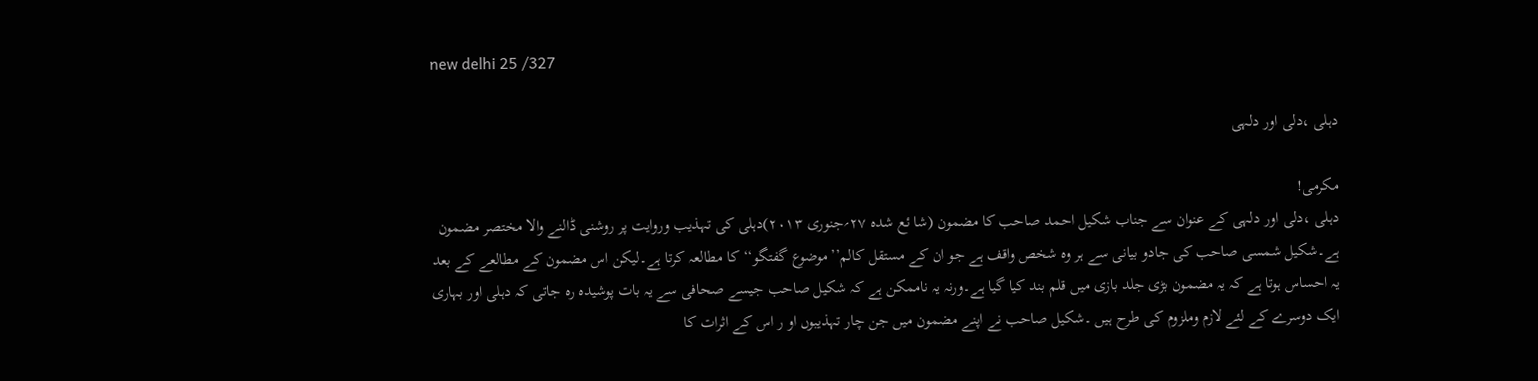new delhi 25 /327

دہلی ،دلی اور دلہی

مکرمی!
دہلی ،دلی اور دلہی کے عنوان سے جناب شکیل احمد صاحب کا مضمون (شا ئع شدہ ۲۷؍جنوری ۲۰۱۳)دہلی کی تہذیب وروایت پر روشنی ڈالنے والا مختصر مضمون ہے۔شکیل شمسی صاحب کی جادو بیانی سے ہر وہ شخص واقف ہے جو ان کے مستقل کالم’’موضوع گفتگو‘‘ کا مطالعہ کرتا ہے۔لیکن اس مضمون کے مطالعے کے بعد یہ احساس ہوتا ہے کہ یہ مضمون بڑی جلد بازی میں قلم بند کیا گیا ہے۔ورنہ یہ ناممکن ہے کہ شکیل صاحب جیسے صحافی سے یہ بات پوشیدہ رہ جاتی کہ دہلی اور بہاری ایک دوسرے کے لئے لازم وملزوم کی طرح ہیں ۔شکیل صاحب نے اپنے مضمون میں جن چار تہذیبوں او ر اس کے اثرات کا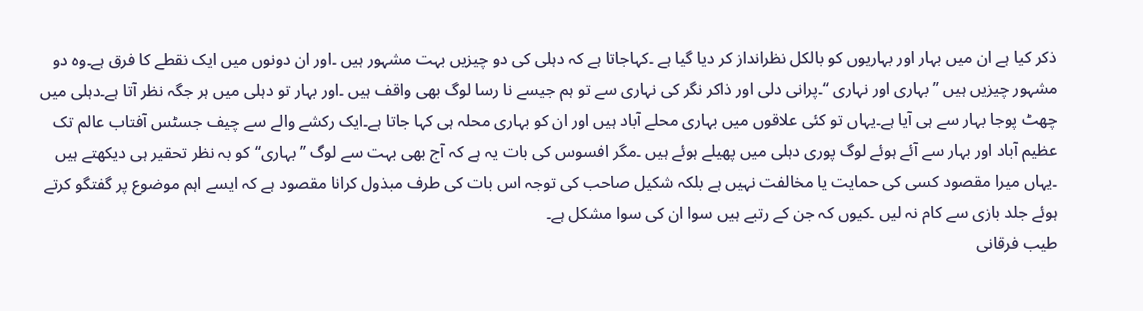ذکر کیا ہے ان میں بہار اور بہاریوں کو بالکل نظرانداز کر دیا گیا ہے ۔کہاجاتا ہے کہ دہلی کی دو چیزیں بہت مشہور ہیں ۔اور ان دونوں میں ایک نقطے کا فرق ہے۔وہ دو مشہور چیزیں ہیں ’’بہاری اور نہاری ‘‘۔پرانی دلی اور ذاکر نگر کی نہاری سے تو ہم جیسے نا رسا لوگ بھی واقف ہیں ۔اور بہار تو دہلی میں ہر جگہ نظر آتا ہے۔دہلی میں چھٹ پوجا بہار سے ہی آیا ہے۔یہاں تو کئی علاقوں میں بہاری محلے آباد ہیں اور ان کو بہاری محلہ ہی کہا جاتا ہے۔ایک رکشے والے سے چیف جسٹس آفتاب عالم تک عظیم آباد اور بہار سے آئے ہوئے لوگ پوری دہلی میں پھیلے ہوئے ہیں ۔مگر افسوس کی بات یہ ہے کہ آج بھی بہت سے لوگ ’’بہاری‘‘کو بہ نظر تحقیر ہی دیکھتے ہیں ۔یہاں میرا مقصود کسی کی حمایت یا مخالفت نہیں ہے بلکہ شکیل صاحب کی توجہ اس بات کی طرف مبذول کرانا مقصود ہے کہ ایسے اہم موضوع پر گفتگو کرتے ہوئے جلد بازی سے کام نہ لیں ۔کیوں کہ جن کے رتبے ہیں سوا ان کی سوا مشکل ہے۔
طیب فرقانی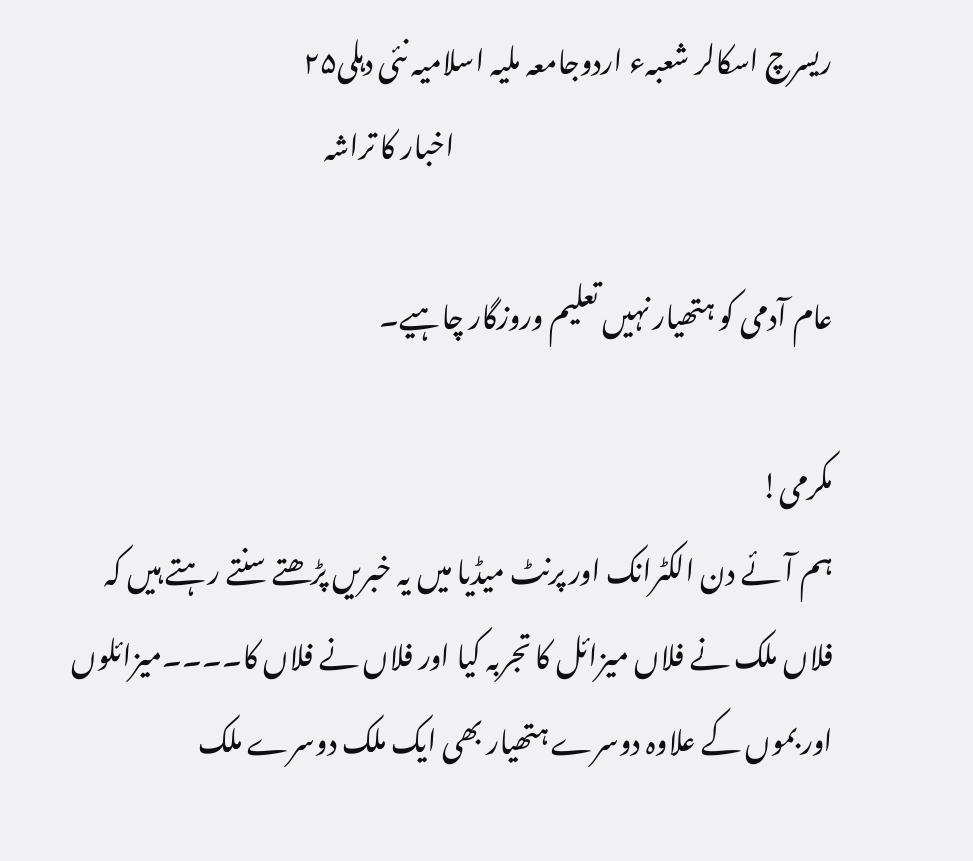ریسرچ اسکالر شعبہء اردوجامعہ ملیہ اسلامیہ نئی دہلی۲۵
                                                                      اخبار کا تراشہ

عام آدمی کو ہتھیار نہیں تعلیم وروزگار چاہیے۔

مکرمی!
ہم آئے دن الکٹرانک اور پرنٹ میڈیا میں یہ خبریں پڑھتے سنتے رہتے ہیں کہ فلاں ملک نے فلاں میزائل کا تجربہ کیا اور فلاں نے فلاں کا۔۔۔۔میزائلوں اور بموں کے علاوہ دوسرے ہتھیار بھی ایک ملک دوسرے ملک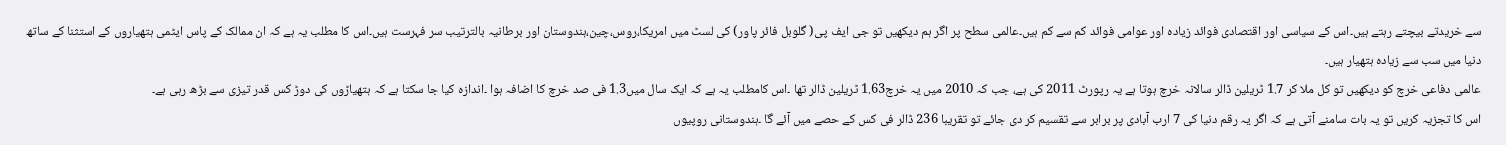سے خریدتے بیچتے رہتے ہیں۔اس کے سیاسی اور اقتصادی فوائد زیادہ اور عوامی فوائد کم سے کم ہیں۔عالمی سطح پر اگر ہم دیکھیں تو جی ایف پی( گلوبل فائر پاور) کی لسٹ میں امریکا،روس،چین،ہندوستان اور برطانیہ بالترتیب سر فہرست ہیں۔اس کا مطلب یہ ہے کہ ان ممالک کے پاس ایٹمی ہتھیاروں کے استثنا کے ساتھ دنیا میں سب سے زیادہ ہتھیار ہیں۔
عالمی دفاعی خرچ کو دیکھیں تو کل ملا کر 1.7 ٹریلین ڈالر سالانہ خرچ ہوتا ہے یہ رپورٹ 2011 کی ہے، جب کہ 2010 میں یہ خرچ1.63 ٹریلین ڈالر تھا ۔اس کامطلب یہ ہے کہ ایک سال میں1.3 فی صد خرچ کا اضافہ ہوا ۔اندازہ کیا جا سکتا ہے کہ ہتھیاڑوں کی دوڑ کس قدر تیزی سے بڑھ رہی ہے۔
اس کا تجزیہ کریں تو یہ بات سامنے آتی ہے کہ اگر یہ رقم دنیا کی 7 ارب آبادی پر برابر سے تقسیم کر دی جائے تو تقریبا 236 ڈالر فی کس کے حصے میں آئے گا ۔ہندوستانی روپیوں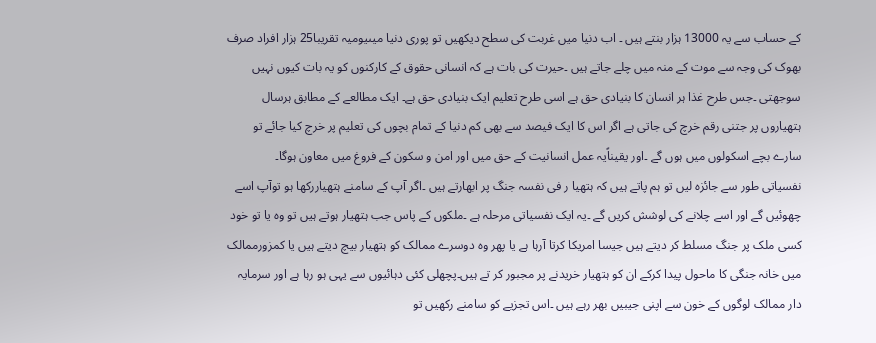کے حساب سے یہ 13000 ہزار بنتے ہیں ۔ اب دنیا میں غربت کی سطح دیکھیں تو پوری دنیا میںیومیہ تقریبا25 ہزار افراد صرف بھوک کی وجہ سے موت کے منہ میں چلے جاتے ہیں ۔حیرت کی بات ہے کہ انسانی حقوق کے کارکنوں کو یہ بات کیوں نہیں سوجھتی ۔جس طرح غذا ہر انسان کا بنیادی حق ہے اسی طرح تعلیم ایک بنیادی حق ہے۔ ایک مطالعے کے مطابق ہرسال ہتھیاروں پر جتنی رقم خرچ کی جاتی ہے اگر اس کا ایک فیصد سے بھی کم دنیا کے تمام بچوں کی تعلیم پر خرچ کیا جائے تو سارے بچے اسکولوں میں ہوں گے ۔اور یقیناًیہ عمل انسانیت کے حق میں اور امن و سکون کے فروغ میں معاون ہوگا۔
نفسیاتی طور سے جائزہ لیں تو ہم پاتے ہیں کہ ہتھیا ر فی نفسہ جنگ پر ابھارتے ہیں ۔اگر آپ کے سامنے ہتھیاررکھا ہو توآپ اسے چھوئیں گے اور اسے چلانے کی لوشش کریں گے ۔یہ ایک نفسیاتی مرحلہ ہے ۔ملکوں کے پاس جب ہتھیار ہوتے ہیں تو وہ یا تو خود کسی ملک پر جنگ مسلط کر دیتے ہیں جیسا امریکا کرتا آرہا ہے یا پھر وہ دوسرے ممالک کو ہتھیار بیچ دیتے ہیں یا کمزورممالک میں خانہ جنگی کا ماحول پیدا کرکے ان کو ہتھیار خریدنے پر مجبور کر تے ہیں۔پچھلی کئی دہائیوں سے یہی ہو رہا ہے اور سرمایہ دار ممالک لوگوں کے خون سے اپنی جیبیں بھر رہے ہیں ۔اس تجزیے کو سامنے رکھیں تو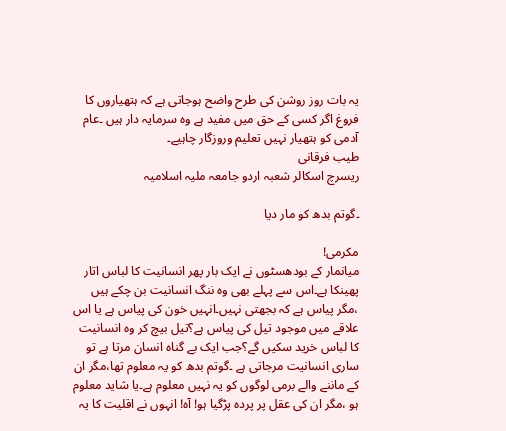یہ بات روز روشن کی طرح واضح ہوجاتی ہے کہ ہتھیاروں کا فروغ اگر کسی کے حق میں مفید ہے وہ سرمایہ دار ہیں ۔عام آدمی کو ہتھیار نہیں تعلیم وروزگار چاہیے۔
طیب فرقانی
ریسرچ اسکالر شعبہ اردو جامعہ ملیہ اسلامیہ

۔گوتم بدھ کو مار دیا

مکرمی!
میانمار کے بودھسٹوں نے ایک بار پھر انسانیت کا لباس اتار پھینکا ہے۔اس سے پہلے بھی وہ ننگ انسانیت بن چکے ہیں ،مگر پیاس ہے کہ بجھتی نہیں۔انہیں خون کی پیاس ہے یا اس علاقے میں موجود تیل کی پیاس ہے؟تیل بیچ کر وہ انسانیت کا لباس خرید سکیں گے؟جب ایک بے گناہ انسان مرتا ہے تو ساری انسانیت مرجاتی ہے ۔گوتم بدھ کو یہ معلوم تھا،مگر ان کے ماننے والے برمی لوگوں کو یہ نہیں معلوم ہے۔یا شاید معلوم ہو ،مگر ان کی عقل پر پردہ پڑگیا ہو! آہ! انہوں نے اقلیت کا یہ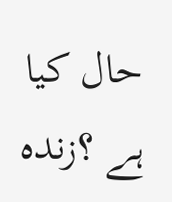حال کیا ہے ؟زندہ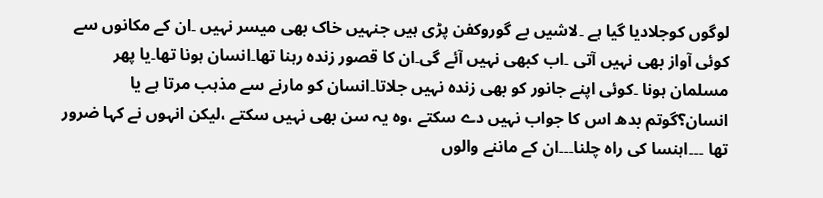لوگوں کوجلادیا گیا ہے ۔لاشیں بے گوروکفن پڑی ہیں جنہیں خاک بھی میسر نہیں ۔ان کے مکانوں سے کوئی آواز بھی نہیں آتی ۔اب کبھی نہیں آئے گی۔ان کا قصور زندہ رہنا تھا۔انسان ہونا تھا۔یا پھر مسلمان ہونا ۔کوئی اپنے جانور کو بھی زندہ نہیں جلاتا۔انسان کو مارنے سے مذہب مرتا ہے یا انسان؟گوتم بدھ اس کا جواب نہیں دے سکتے ،وہ یہ سن بھی نہیں سکتے ،لیکن انہوں نے کہا ضرور تھا ۔۔۔اہنسا کی راہ چلنا۔۔۔ان کے ماننے والوں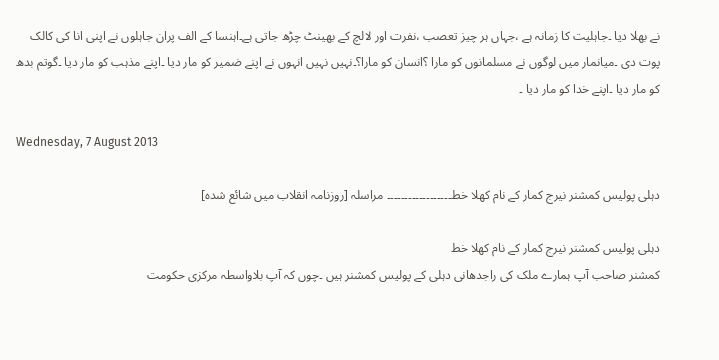نے بھلا دیا ۔جاہلیت کا زمانہ ہے ،جہاں ہر چیز تعصب ،نفرت اور لالچ کے بھینٹ چڑھ جاتی ہے۔اہنسا کے الف پران جاہلوں نے اپنی انا کی کالک پوت دی ۔میانمار میں لوگوں نے مسلمانوں کو مارا ؟انسان کو مارا؟۔نہیں نہیں انہوں نے اپنے ضمیر کو مار دیا ۔اپنے مذہب کو مار دیا ۔گوتم بدھ کو مار دیا ۔اپنے خدا کو مار دیا ۔

Wednesday, 7 August 2013

دہلی پولیس کمشنر نیرج کمار کے نام کھلا خط۔۔۔۔۔۔۔۔۔۔۔۔۔۔۔۔۔۔ مراسلہ [روزنامہ انقلاب میں شائع شدہ]

دہلی پولیس کمشنر نیرج کمار کے نام کھلا خط
کمشنر صاحب آپ ہمارے ملک کی راجدھانی دہلی کے پولیس کمشنر ہیں ۔چوں کہ آپ بلاواسطہ مرکزی حکومت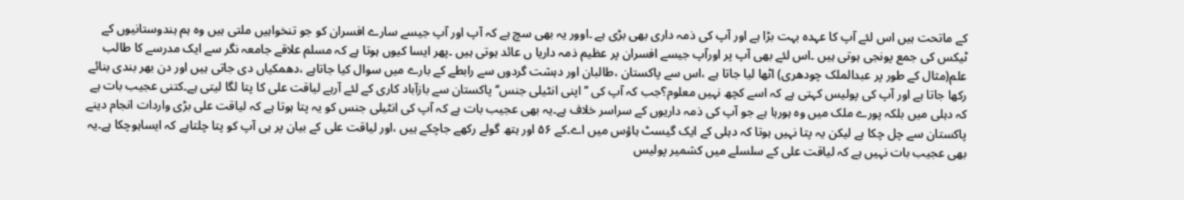کے ماتحت ہیں اس لئے آپ کا عہدہ بہت بڑا ہے اور آپ کی ذمہ داری بھی بڑی ہے ۔اوور یہ بھی سچ ہے کہ آپ اور آپ جیسے سارے افسران کو جو تنخواہیں ملتی ہیں وہ ہم ہندوستانیوں کے ٹیکس کی جمع پونجی ہوتی ہیں ۔اس لئے بھی آپ پر اورآپ جیسے افسران پر عظیم ذمہ داریا ں عائد ہوتی ہیں ۔پھر ایسا کیوں ہوتا ہے کہ مسلم علاقے جامعہ نگر سے ایک مدرسے کا طالب علم(مثال کے طور پر عبدالملک چودھری) اٹھا لیا جاتا ہے ،اس سے پاکستان ،طالبان اور دہشت گردوں سے رابطے کے بارے میں سوال کیا جاتاہے ،دھمکیاں دی جاتی ہیں اور دن بھر بندی بنائے رکھا جاتا ہے اور آپ کی پولیس کہتی ہے کہ اسے کچھ نہیں معلوم؟جب کہ آپ کی ’’اپنی انٹیلی جنس‘‘پاکستان سے بازآباد کاری کے لئے آرہے لیاقت علی کا پتا لگا لیتی ہے۔کتنی عجیب بات ہے کہ دہلی میں بلکہ پورے ملک میں وہ ہورہا ہے جو آپ کی ذمہ داریوں کے سراسر خلاف ہے۔یہ بھی عجیب بات ہے کہ آپ کی انٹیلی جنس کو یہ پتا ہوتا ہے کہ لیاقت علی بڑی واردات انجام دینے پاکستان سے چل چکا ہے لیکن یہ پتا نہیں ہوتا کہ دہلی کے ایک گیسٹ ہاؤس میں اے۔کے ۵۶ اور ہتھ گولے رکھے جاچکے ہیں ،اور لیاقت علی کے بیان پر ہی آپ کو پتا چلتاہے کہ ایساہوچکا ہے۔یہ بھی عجیب بات نہیں ہے کہ لیاقت علی کے سلسلے میں کشمیر پولیس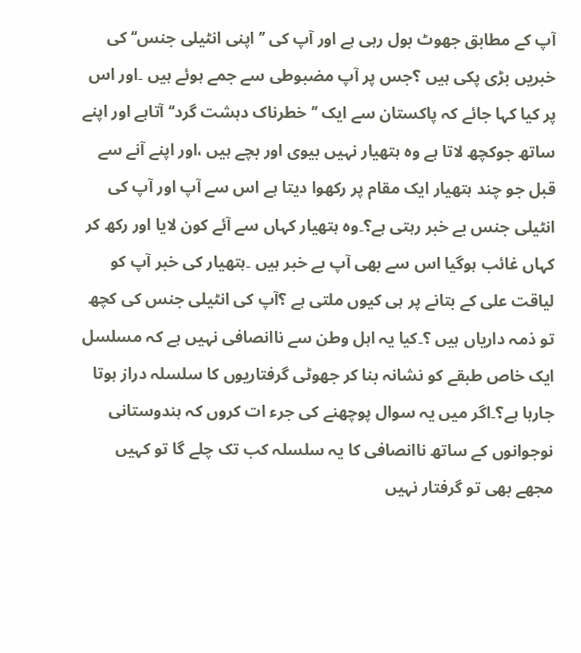آپ کے مطابق جھوٹ بول رہی ہے اور آپ کی ’’اپنی انٹیلی جنس‘‘ کی خبریں بڑی پکی ہیں ؟جس پر آپ مضبوطی سے جمے ہوئے ہیں ۔اور اس پر کیا کہا جائے کہ پاکستان سے ایک ’’خطرناک دہشت گرد‘‘ آتاہے اور اپنے ساتھ جوکچھ لاتا ہے وہ ہتھیار نہیں بیوی اور بچے ہیں ،اور اپنے آنے سے قبل جو چند ہتھیار ایک مقام پر رکھوا دیتا ہے اس سے آپ اور آپ کی انٹیلی جنس بے خبر رہتی ہے؟۔وہ ہتھیار کہاں سے آئے کون لایا اور رکھ کر کہاں غائب ہوگیا اس سے بھی آپ بے خبر ہیں ۔ہتھیار کی خبر آپ کو لیاقت علی کے بتانے پر ہی کیوں ملتی ہے ؟آپ کی انٹیلی جنس کی کچھ تو ذمہ داریاں ہیں ؟۔کیا یہ اہل وطن سے ناانصافی نہیں ہے کہ مسلسل ایک خاص طبقے کو نشانہ بنا کر جھوٹی گرفتاریوں کا سلسلہ دراز ہوتا جارہا ہے؟۔اگر میں یہ سوال پوچھنے کی جرء ات کروں کہ ہندوستانی نوجوانوں کے ساتھ ناانصافی کا یہ سلسلہ کب تک چلے گا تو کہیں مجھے بھی تو گرفتار نہیں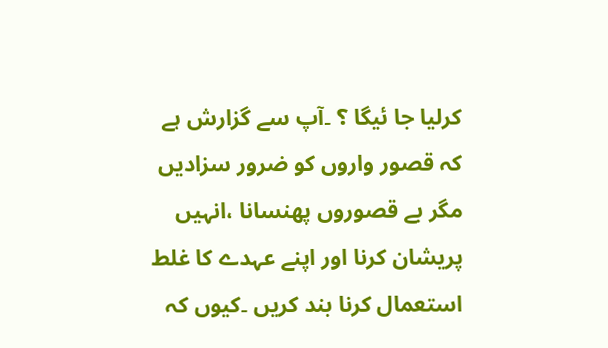کرلیا جا ئیگا ؟ ۔آپ سے گزارش ہے کہ قصور واروں کو ضرور سزادیں مگر بے قصوروں پھنسانا ،انہیں پریشان کرنا اور اپنے عہدے کا غلط استعمال کرنا بند کریں ۔کیوں کہ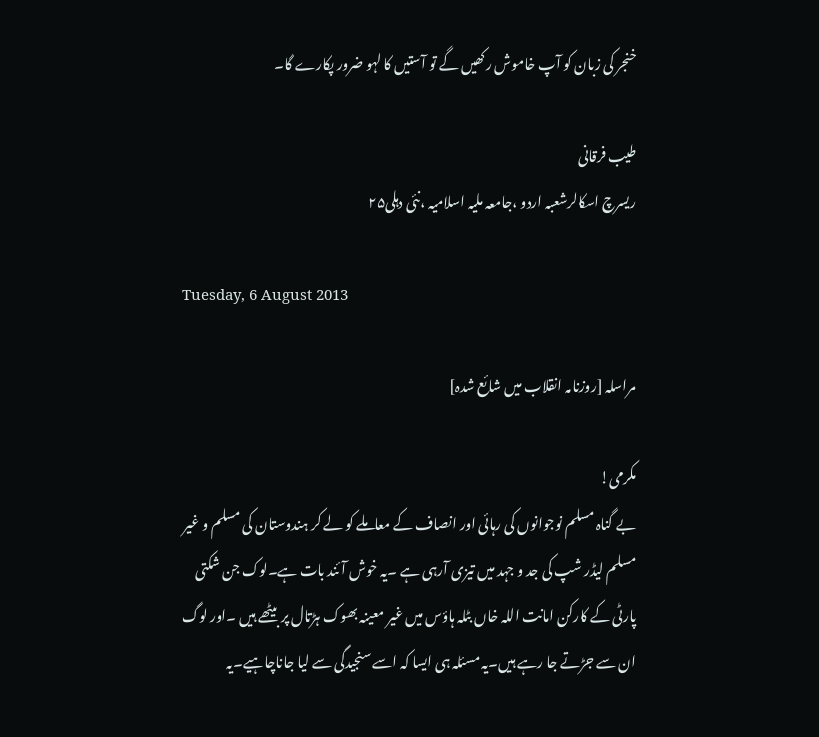خنجر کی زبان کو آپ خاموش رکھیں گے تو آستیں کا لہو ضرور پکارے گا۔

طیب فرقانی
ریسرچ اسکالرشعبہ اردو ،جامعہ ملیہ اسلامیہ ،نئی دہلی۲۵

Tuesday, 6 August 2013

مراسلہ [روزنامہ انقلاب میں شائع شدہ]

مکرمی!
بے گناہ مسلم نوجوانوں کی رہائی اور انصاف کے معاملے کو لے کر ہندوستان کی مسلم و غیر مسلم لیڈر شپ کی جد و جہد میں تیزی آرہی ہے ۔یہ خوش آئند بات ہے۔لوک جن شکتی پارٹی کے کارکن امانت اللہ خاں بٹلہ ہاؤس میں غیر معینہ بھوک ہڑتال پر بیٹھے ہیں ۔اور لوگ ان سے جڑتے جا رہے ہیں۔یہ مسئلہ ہی ایسا کہ اسے سنجیدگی سے لیا جاناچاہیے۔یہ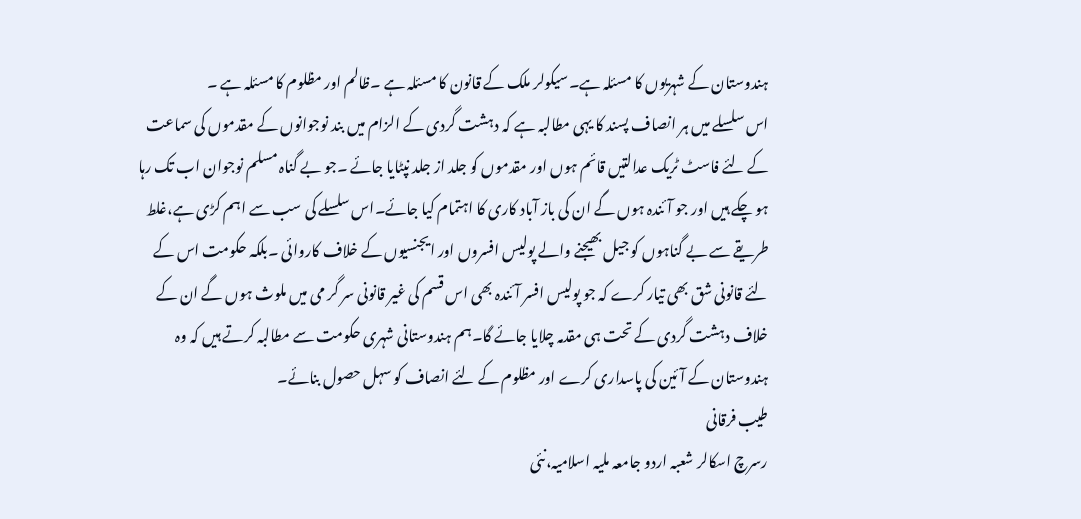ہندوستان کے شہریوں کا مسئلہ ہے۔سیکولر ملک کے قانون کا مسئلہ ہے ۔ظالم اور مظلوم کا مسئلہ ہے ۔
اس سلسلے میں ہر انصاف پسند کا یہی مطالبہ ہے کہ دہشت گردی کے الزام میں بند نوجوانوں کے مقدموں کی سماعت کے لئے فاسٹ ٹریک عدالتیں قائم ہوں اور مقدموں کو جلد از جلد نپٹایا جائے ۔جو بے گناہ مسلم نوجوان اب تک رہا ہو چکے ہیں اور جو آئندہ ہوں گے ان کی باز آباد کاری کا اہتمام کیا جائے۔اس سلسلے کی سب سے اہم کڑی ہے،غلط طریقے سے بے گناہوں کو جیل بھیجنے والے پولیس افسروں اور ایجنسیوں کے خلاف کاروائی ۔بلکہ حکومت اس کے لئے قانونی شق بھی تیار کرے کہ جو پولیس افسر آئندہ بھی اس قسم کی غیر قانونی سر گر می میں ملوث ہوں گے ان کے خلاف دہشت گردی کے تحت ہی مقدمہ چلایا جائے گا۔ہم ہندوستانی شہری حکومت سے مطالبہ کرتے ہیں کہ وہ ہندوستان کے آئین کی پاسداری کرے اور مظلوم کے لئے انصاف کو سہل حصول بنائے۔
طیب فرقانی
رسرچ اسکالر شعبہ اردو جامعہ ملیہ اسلامیہ،نئی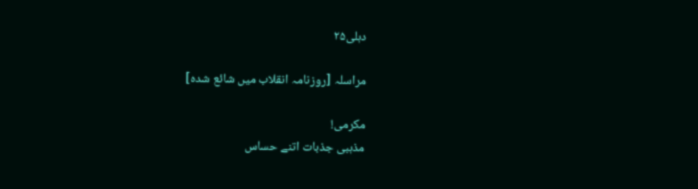دہلی۲۵

مراسلہ [روزنامہ انقلاب میں شائع شدہ]

مکرمی!
مذہبی جذبات اتنے حساس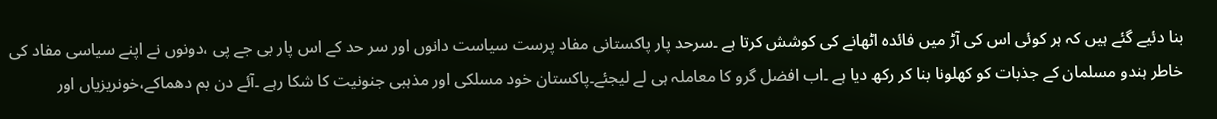بنا دئیے گئے ہیں کہ ہر کوئی اس کی آڑ میں فائدہ اٹھانے کی کوشش کرتا ہے ۔سرحد پار پاکستانی مفاد پرست سیاست دانوں اور سر حد کے اس پار بی جے پی ،دونوں نے اپنے سیاسی مفاد کی خاطر ہندو مسلمان کے جذبات کو کھلونا بنا کر رکھ دیا ہے ۔اب افضل گرو کا معاملہ ہی لے لیجئے۔پاکستان خود مسلکی اور مذہبی جنونیت کا شکا رہے ۔آئے دن بم دھماکے،خونریزیاں اور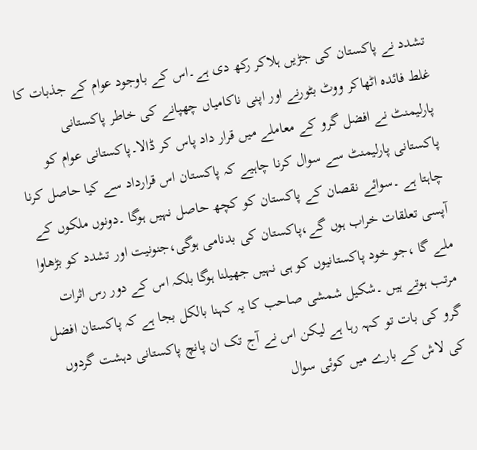تشدد نے پاکستان کی جڑیں ہلاکر رکھ دی ہے۔اس کے باوجود عوام کے جذبات کا غلط فائدہ اٹھاکر ووٹ بٹورنے اور اپنی ناکامیاں چھپانے کی خاطر پاکستانی پارلیمنٹ نے افضل گرو کے معاملے میں قرار داد پاس کر ڈالا۔پاکستانی عوام کو پاکستانی پارلیمنٹ سے سوال کرنا چاہیے کہ پاکستان اس قرارداد سے کیا حاصل کرنا چاہتا ہے ۔سوائے نقصان کے پاکستان کو کچھ حاصل نہیں ہوگا ۔دونوں ملکوں کے آپسی تعلقات خراب ہوں گے،پاکستان کی بدنامی ہوگی،جنونیت اور تشدد کو بڑھاوا ملے گا ،جو خود پاکستانیوں کو ہی نہیں جھیلنا ہوگا بلکہ اس کے دور رس اثرات مرتب ہوتے ہیں ۔شکیل شمشی صاحب کا یہ کہنا بالکل بجا ہے کہ پاکستان افضل گرو کی بات تو کہہ رہا ہے لیکن اس نے آج تک ان پانچ پاکستانی دہشت گردوں کی لاش کے بارے میں کوئی سوال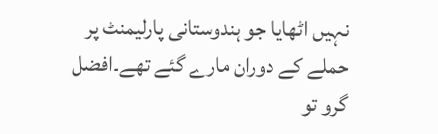نہیں اٹھایا جو ہندوستانی پارلیمنٹ پر حملے کے دوران مارے گئے تھے۔افضل گرو تو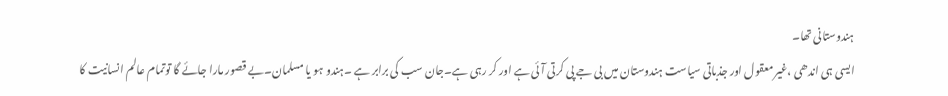ہندوستانی تھا۔
ایسی ہی اندھی ،غیر معقول اور جذباتی سیاست ہندوستان میں بی جے پی کرتی آئی ہے اور کر رہی ہے۔جان سب کی برابر ہے ۔ہندو ہو یا مسلمان۔بے قصور مارا جائے گا توتمام عالم انسانیت کا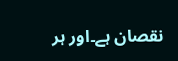نقصان ہے۔اور ہر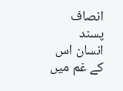انصاف پسند انسان اس کے غم میں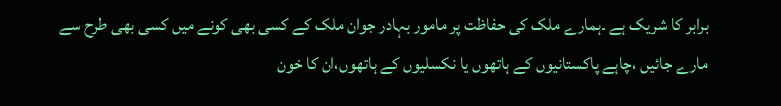برابر کا شریک ہے ۔ہمارے ملک کی حفاظت پر مامور بہادر جوان ملک کے کسی بھی کونے میں کسی بھی طرح سے مارے جائیں ،چاہے پاکستانیوں کے ہاتھوں یا نکسلیوں کے ہاتھوں،ان کا خون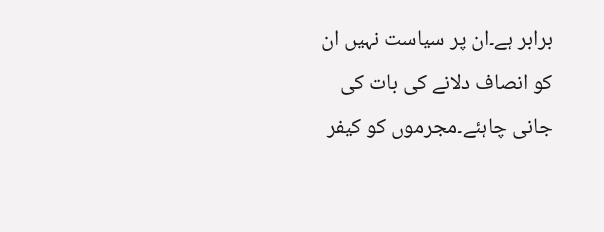برابر ہے۔ان پر سیاست نہیں ان کو انصاف دلانے کی بات کی جانی چاہئے۔مجرموں کو کیفر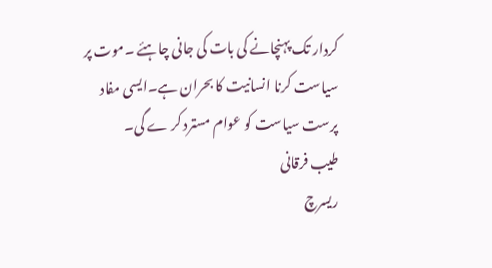کردار تک پہنچانے کی بات کی جانی چاہئے ۔موت پر سیاست کرنا انسانیت کا بحران ہے۔ایسی مفاد پرست سیاست کو عوام مسترد کر ے گی۔
طیب فرقانی
ریسرچ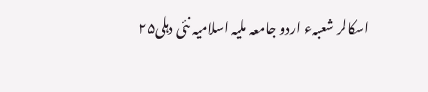اسکالر شعبہء اردو جامعہ ملیہ اسلامیہ نئی دہلی۲۵